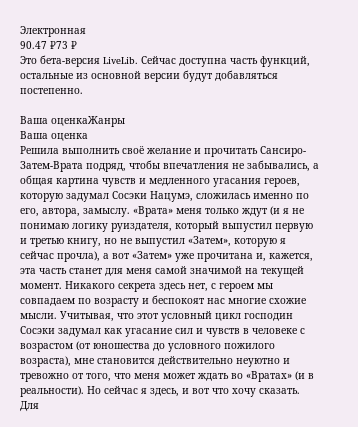Электронная
90.47 ₽73 ₽
Это бета-версия LiveLib. Сейчас доступна часть функций, остальные из основной версии будут добавляться постепенно.

Ваша оценкаЖанры
Ваша оценка
Решила выполнить своё желание и прочитать Сансиро-Затем-Врата подряд, чтобы впечатления не забывались, а общая картина чувств и медленного угасания героев, которую задумал Сосэки Нацумэ, сложилась именно по его, автора, замыслу. «Врата» меня только ждут (и я не понимаю логику руиздателя, который выпустил первую и третью книгу, но не выпустил «Затем», которую я сейчас прочла), а вот «Затем» уже прочитана и, кажется, эта часть станет для меня самой значимой на текущей момент. Никакого секрета здесь нет, с героем мы совпадаем по возрасту и беспокоят нас многие схожие мысли. Учитывая, что этот условный цикл господин Сосэки задумал как угасание сил и чувств в человеке с возрастом (от юношества до условного пожилого возраста), мне становится действительно неуютно и тревожно от того, что меня может ждать во «Вратах» (и в реальности). Но сейчас я здесь, и вот что хочу сказать.
Для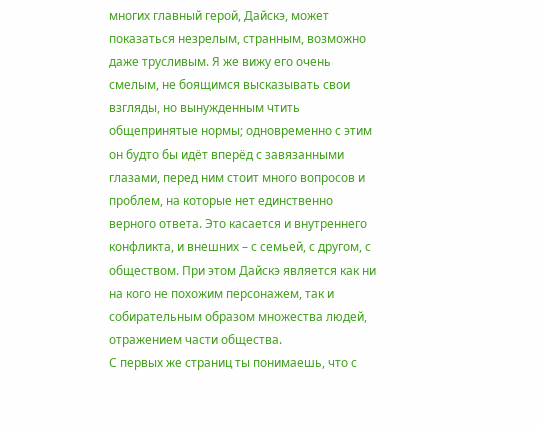многих главный герой, Дайскэ, может показаться незрелым, странным, возможно даже трусливым. Я же вижу его очень смелым, не боящимся высказывать свои взгляды, но вынужденным чтить общепринятые нормы; одновременно с этим он будто бы идёт вперёд с завязанными глазами, перед ним стоит много вопросов и проблем, на которые нет единственно верного ответа. Это касается и внутреннего конфликта, и внешних – с семьей, с другом, с обществом. При этом Дайскэ является как ни на кого не похожим персонажем, так и собирательным образом множества людей, отражением части общества.
С первых же страниц ты понимаешь, что с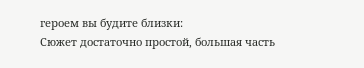героем вы будите близки:
Сюжет достаточно простой, большая часть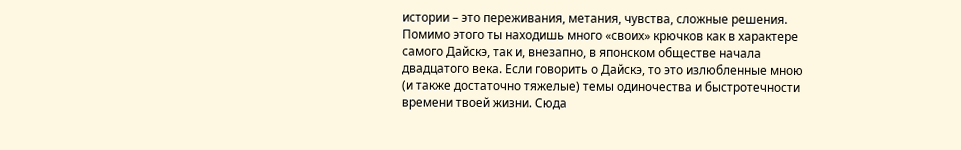истории – это переживания, метания, чувства, сложные решения. Помимо этого ты находишь много «своих» крючков как в характере самого Дайскэ, так и, внезапно, в японском обществе начала двадцатого века. Если говорить о Дайскэ, то это излюбленные мною (и также достаточно тяжелые) темы одиночества и быстротечности времени твоей жизни. Сюда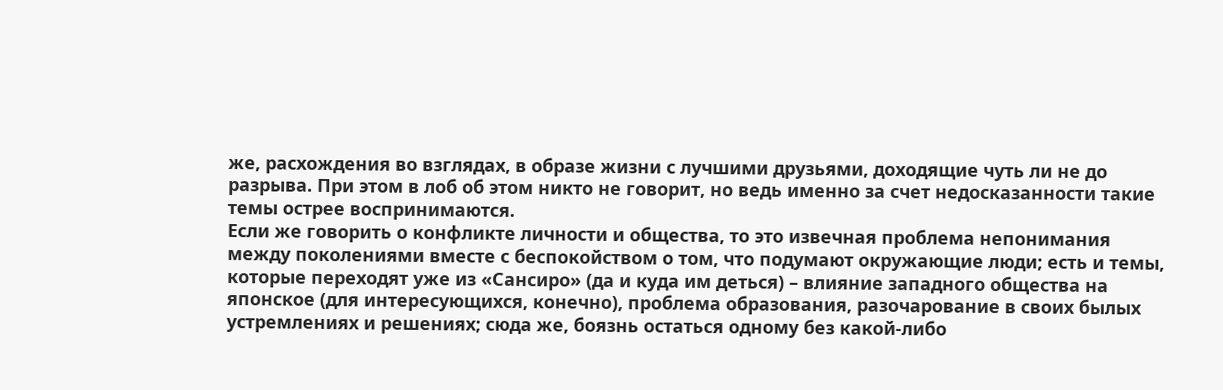же, расхождения во взглядах, в образе жизни с лучшими друзьями, доходящие чуть ли не до разрыва. При этом в лоб об этом никто не говорит, но ведь именно за счет недосказанности такие темы острее воспринимаются.
Если же говорить о конфликте личности и общества, то это извечная проблема непонимания между поколениями вместе с беспокойством о том, что подумают окружающие люди; есть и темы, которые переходят уже из «Сансиро» (да и куда им деться) – влияние западного общества на японское (для интересующихся, конечно), проблема образования, разочарование в своих былых устремлениях и решениях; сюда же, боязнь остаться одному без какой-либо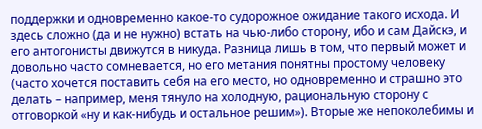поддержки и одновременно какое-то судорожное ожидание такого исхода. И здесь сложно (да и не нужно) встать на чью-либо сторону, ибо и сам Дайскэ, и его антогонисты движутся в никуда. Разница лишь в том, что первый может и довольно часто сомневается, но его метания понятны простому человеку (часто хочется поставить себя на его место, но одновременно и страшно это делать – например, меня тянуло на холодную, рациональную сторону с отговоркой «ну и как-нибудь и остальное решим»). Вторые же непоколебимы и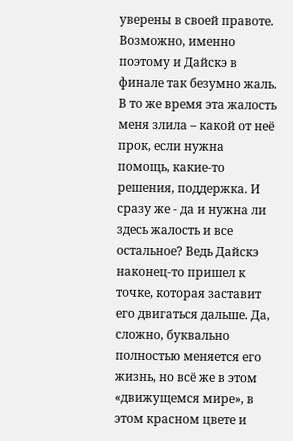уверены в своей правоте. Возможно, именно поэтому и Дайскэ в финале так безумно жаль. В то же время эта жалость меня злила – какой от неё прок, если нужна помощь, какие-то решения, поддержка. И сразу же - да и нужна ли здесь жалость и все остальное? Ведь Дайскэ наконец-то пришел к точке, которая заставит его двигаться дальше. Да, сложно, буквально полностью меняется его жизнь, но всё же в этом «движущемся мире», в этом красном цвете и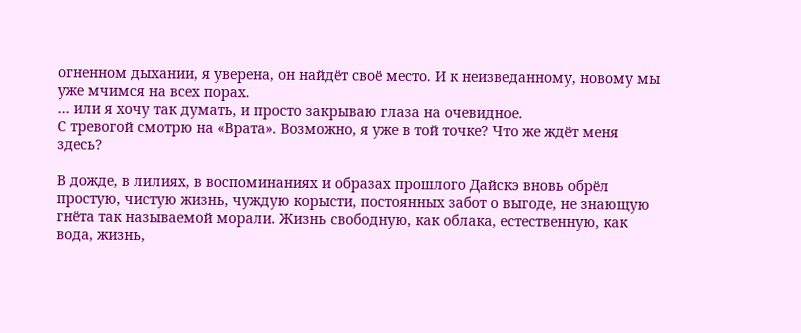огненном дыхании, я уверена, он найдёт своё место. И к неизведанному, новому мы уже мчимся на всех порах.
… или я хочу так думать, и просто закрываю глаза на очевидное.
С тревогой смотрю на «Врата». Возможно, я уже в той точке? Что же ждёт меня здесь?

В дожде, в лилиях, в воспоминаниях и образах прошлого Дайскэ вновь обрёл простую, чистую жизнь, чуждую корысти, постоянных забот о выгоде, не знающую гнёта так называемой морали. Жизнь свободную, как облака, естественную, как вода, жизнь,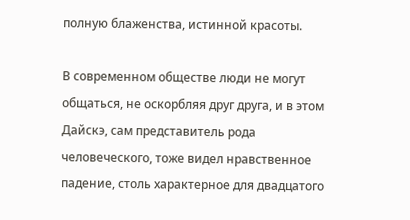полную блаженства, истинной красоты.

В современном обществе люди не могут общаться, не оскорбляя друг друга, и в этом Дайскэ, сам представитель рода человеческого, тоже видел нравственное падение, столь характерное для двадцатого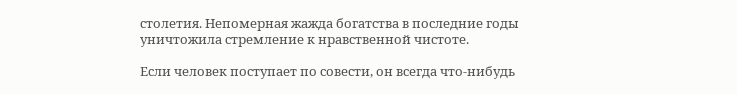столетия. Непомерная жажда богатства в последние годы уничтожила стремление к нравственной чистоте.

Если человек поступает по совести, он всегда что-нибудь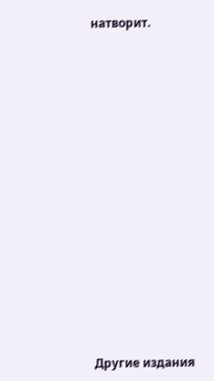натворит.
















Другие издания